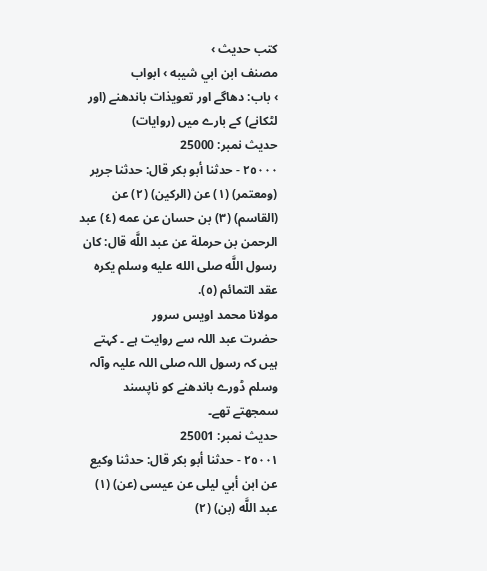کتب حدیث ›
مصنف ابن ابي شيبه › ابواب
› باب: دھاگے اور تعویذات باندھنے (اور لٹکانے) کے بارے میں (روایات)
حدیث نمبر: 25000
٢٥٠٠٠ - حدثنا أبو بكر قال: حدثنا جرير (ومعتمر) (١) عن (الركين) (٢) عن (القاسم) (٣) بن حسان عن عمه (٤) عبد الرحمن بن حرملة عن عبد اللَّه قال: كان رسول اللَّه صلى الله عليه وسلم يكره عقد التمائم (٥).
مولانا محمد اویس سرور
حضرت عبد اللہ سے روایت ہے ۔ کہتے ہیں کہ رسول اللہ صلی اللہ علیہ وآلہ وسلم ڈورے باندھنے کو ناپسند سمجھتے تھے۔
حدیث نمبر: 25001
٢٥٠٠١ - حدثنا أبو بكر قال: حدثنا وكيع عن ابن أبي ليلى عن عيسى (عن) (١) عبد اللَّه (بن) (٢)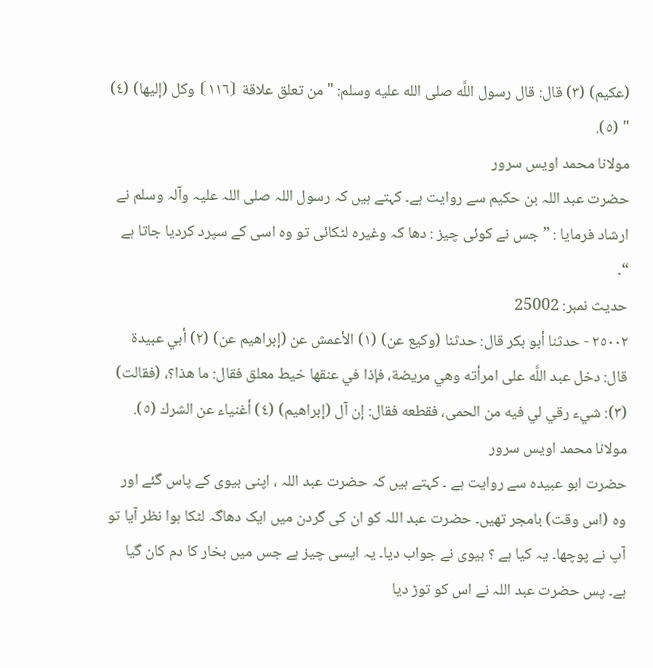(عكيم) (٣) قال: قال رسول اللَّه صلى الله عليه وسلم: "من تعلق علاقة ⦗١١٦⦘ وكل (إليها) (٤) " (٥).
مولانا محمد اویس سرور
حضرت عبد اللہ بن حکیم سے روایت ہے۔ کہتے ہیں کہ رسول اللہ صلی اللہ علیہ وآلہ وسلم نے ارشاد فرمایا : ” جس نے کوئی چیز : دھا کہ وغیرہ لٹکائی تو وہ اسی کے سپرد کردیا جاتا ہے “۔
حدیث نمبر: 25002
٢٥٠٠٢ - حدثنا أبو بكر قال: حدثنا (وكيع عن) (١) الأعمش عن (إبراهيم عن) (٢) أبي عبيدة قال: دخل عبد اللَّه على امرأته وهي مريضة، فإذا في عنقها خيط معلق فقال: ما هذا؟، (فقالت) (٣): شيء رقي لي فيه من الحمى، فقطعه فقال: إن آل (إبراهيم) (٤) أغنياء عن الشرك (٥).
مولانا محمد اویس سرور
حضرت ابو عبیدہ سے روایت ہے ۔ کہتے ہیں کہ حضرت عبد اللہ ، اپنی بیوی کے پاس گئے اور وہ (اس وقت) بامجر تھیں۔ حضرت عبد اللہ کو ان کی گردن میں ایک دھاگہ لٹکا ہوا نظر آیا تو آپ نے پوچھا۔ یہ کیا ہے ؟ بیوی نے جواب دیا۔ یہ ایسی چیز ہے جس میں بخار کا دم کان گیا ہے۔ پس حضرت عبد اللہ نے اس کو توڑ دیا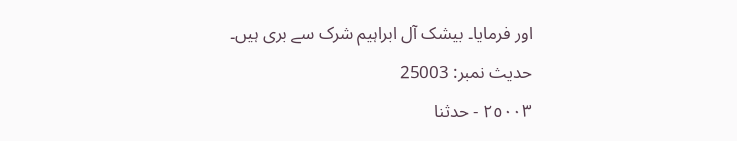اور فرمایا۔ بیشک آل ابراہیم شرک سے بری ہیں۔
حدیث نمبر: 25003
٢٥٠٠٣ - حدثنا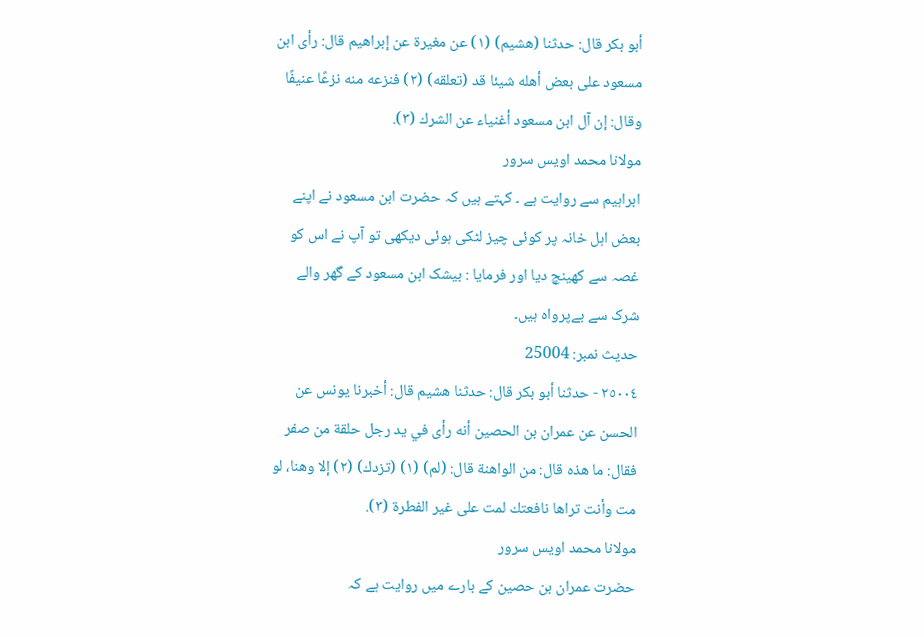أبو بكر قال: حدثنا (هشيم) (١) عن مغيرة عن إبراهيم قال: رأى ابن مسعود على بعض أهله شيئا قد (تعلقه) (٢) فنزعه منه نزعًا عنيفًا وقال: إن آل ابن مسعود أغنياء عن الشرك (٣).
مولانا محمد اویس سرور
ابراہیم سے روایت ہے ۔ کہتے ہیں کہ حضرت ابن مسعود نے اپنے بعض اہل خانہ پر کوئی چیز لٹکی ہوئی دیکھی تو آپ نے اس کو غصہ سے کھینچ دیا اور فرمایا : بیشک ابن مسعود کے گھر والے شرک سے بےپرواہ ہیں۔
حدیث نمبر: 25004
٢٥٠٠٤ - حدثنا أبو بكر قال: حدثنا هشيم قال: أخبرنا يونس عن الحسن عن عمران بن الحصين أنه رأى في يد رجل حلقة من صفر فقال: ما هذه قال: من الواهنة قال: (لم) (١) (تزدك) (٢) إلا وهنا، لو مت وأنت تراها نافعتك لمت على غير الفطرة (٣).
مولانا محمد اویس سرور
حضرت عمران بن حصین کے بارے میں روایت ہے کہ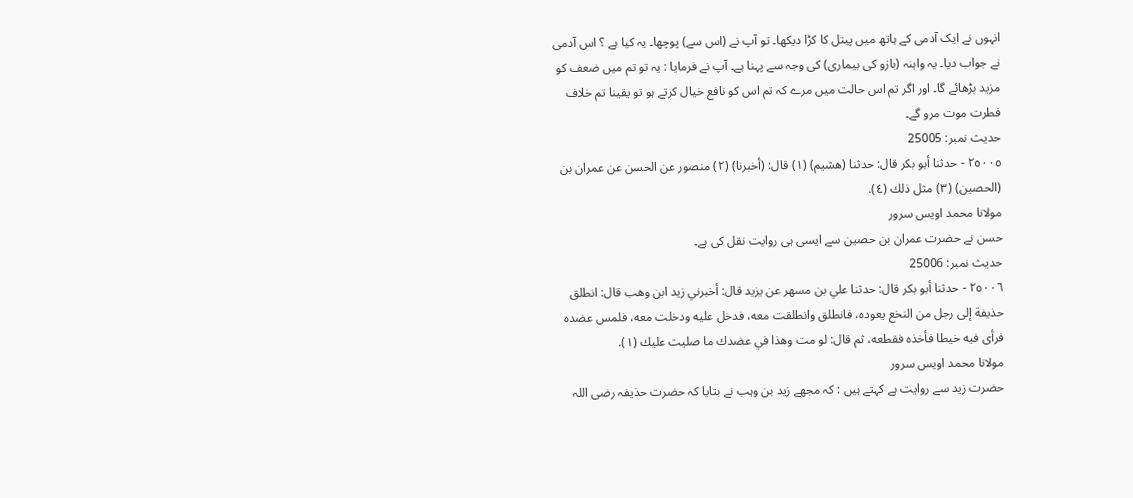انہوں نے ایک آدمی کے ہاتھ میں پیتل کا کڑا دیکھا۔ تو آپ نے (اس سے) پوچھا۔ یہ کیا ہے ؟ اس آدمی نے جواب دیا۔ یہ واہنہ (بازو کی بیماری) کی وجہ سے پہنا ہے۔ آپ نے فرمایا : یہ تو تم میں ضعف کو مزید بڑھائے گا۔ اور اگر تم اس حالت میں مرے کہ تم اس کو نافع خیال کرتے ہو تو یقینا تم خلاف فطرت موت مرو گے۔
حدیث نمبر: 25005
٢٥٠٠٥ - حدثنا أبو بكر قال: حدثنا (هشيم) (١) قال: (أخبرنا) (٢) منصور عن الحسن عن عمران بن (الحصين) (٣) مثل ذلك (٤).
مولانا محمد اویس سرور
حسن نے حضرت عمران بن حصین سے ایسی ہی روایت نقل کی ہے۔
حدیث نمبر: 25006
٢٥٠٠٦ - حدثنا أبو بكر قال: حدثنا علي بن مسهر عن يزيد قال: أخبرني زيد ابن وهب قال: انطلق حذيفة إلى رجل من النخع يعوده، فانطلق وانطلقت معه، فدخل عليه ودخلت معه، فلمس عضده فرأى فيه خيطا فأخذه فقطعه، ثم قال: لو مت وهذا في عضدك ما صليت عليك (١).
مولانا محمد اویس سرور
حضرت زید سے روایت ہے کہتے ہیں : کہ مجھے زید بن وہب نے بتایا کہ حضرت حذیفہ رضی اللہ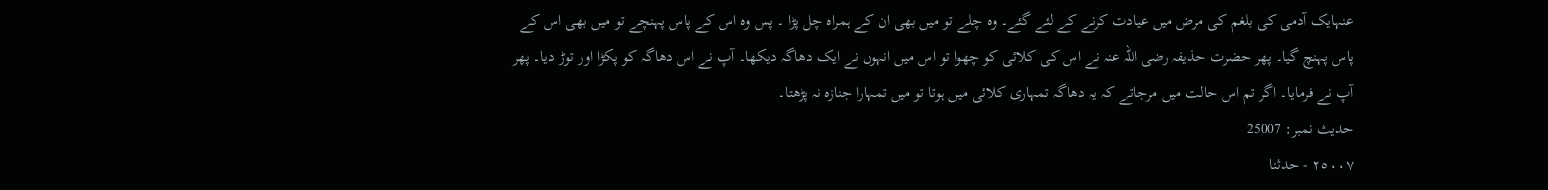عنہایک آدمی کی بلغم کی مرض میں عیادت کرنے کے لئے گئے۔ وہ چلے تو میں بھی ان کے ہمراہ چل پڑا ۔ پس وہ اس کے پاس پہنچے تو میں بھی اس کے پاس پہنچ گیا۔ پھر حضرت حذیفہ رضی اللہ عنہ نے اس کی کلائی کو چھوا تو اس میں انہوں نے ایک دھاگہ دیکھا۔ آپ نے اس دھاگہ کو پکڑا اور توڑ دیا۔ پھر آپ نے فرمایا۔ اگر تم اس حالت میں مرجاتے کہ یہ دھاگہ تمہاری کلائی میں ہوتا تو میں تمہارا جنازہ نہ پڑھتا۔
حدیث نمبر: 25007
٢٥٠٠٧ - حدثنا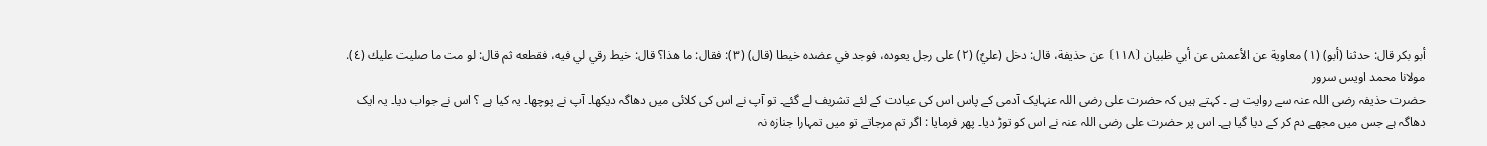أبو بكر قال: حدثنا (أبو) (١) معاوية عن الأعمش عن أبي ظبيان ⦗١١٨⦘ عن حذيفة، قال: دخل (عليٌ) (٢) على رجل يعوده، فوجد في عضده خيطا (قال) (٣): فقال: ما هذا؟ قال: خيط رقي لي فيه، فقطعه ثم قال: لو مت ما صليت عليك (٤).
مولانا محمد اویس سرور
حضرت حذیفہ رضی اللہ عنہ سے روایت ہے ۔ کہتے ہیں کہ حضرت علی رضی اللہ عنہایک آدمی کے پاس اس کی عیادت کے لئے تشریف لے گئے۔ تو آپ نے اس کی کلائی میں دھاگہ دیکھا۔ آپ نے پوچھا۔ یہ کیا ہے ؟ اس نے جواب دیا۔ یہ ایک دھاگہ ہے جس میں مجھے دم کر کے دیا گیا ہے۔ اس پر حضرت علی رضی اللہ عنہ نے اس کو توڑ دیا۔ پھر فرمایا : اگر تم مرجاتے تو میں تمہارا جنازہ نہ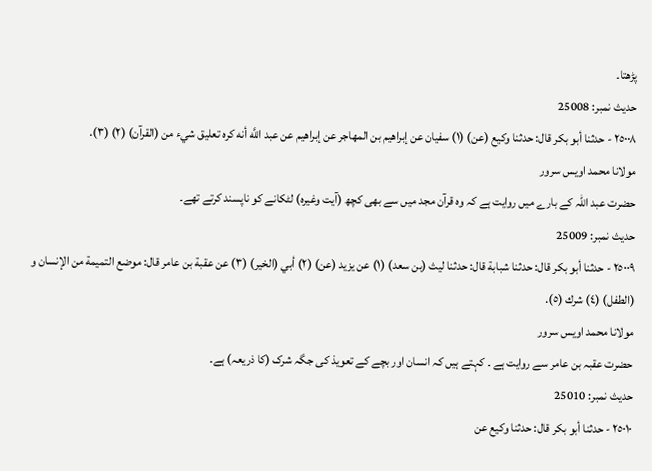پڑھتا۔
حدیث نمبر: 25008
٢٥٠٠٨ - حدثنا أبو بكر قال: حدثنا وكيع (عن) (١) سفيان عن إبراهيم بن المهاجر عن إبراهيم عن عبد اللَّه أنه كره تعليق شيء من (القرآن) (٢) (٣).
مولانا محمد اویس سرور
حضرت عبد اللہ کے بارے میں روایت ہے کہ وہ قرآن مجد میں سے بھی کچھ (آیت وغیرہ) لٹکانے کو ناپسند کرتے تھے۔
حدیث نمبر: 25009
٢٥٠٠٩ - حدثنا أبو بكر قال: حدثنا شبابة قال: حدثنا ليث (بن سعد) (١) عن يزيد (عن) (٢) أبي (الخير) (٣) عن عقبة بن عامر قال: موضع التميمة من الإنسان و (الطفل) (٤) شرك (٥).
مولانا محمد اویس سرور
حضرت عقبہ بن عامر سے روایت ہے ۔ کہتے ہیں کہ انسان اور بچے کے تعویذ کی جگہ شرک (کا ذریعہ) ہے۔
حدیث نمبر: 25010
٢٥٠١٠ - حدثنا أبو بكر قال: حدثنا وكيع عن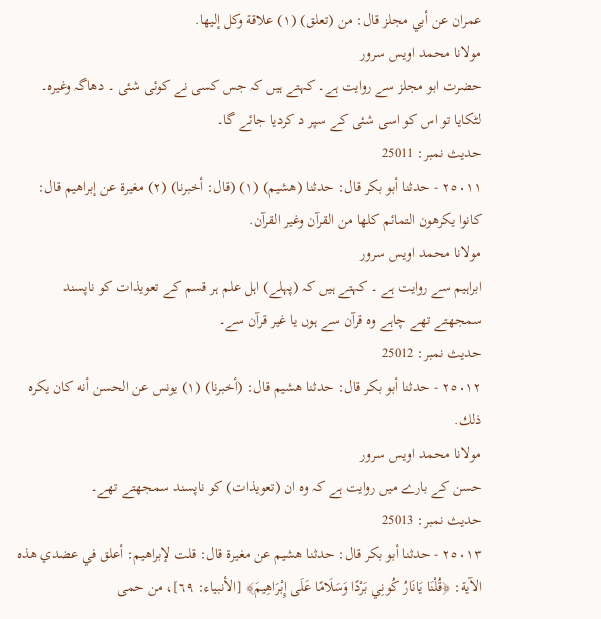عمران عن أبي مجلز قال: من (تعلق) (١) علاقة وكل إليها.
مولانا محمد اویس سرور
حضرت ابو مجلز سے روایت ہے۔ کہتے ہیں کہ جس کسی نے کوئی شئی ۔ دھاگہ وغیرہ۔ لٹکایا تو اس کو اسی شئی کے سپر د کردیا جائے گا۔
حدیث نمبر: 25011
٢٥٠١١ - حدثنا أبو بكر قال: حدثنا (هشيم) (١) (قال: أخبرنا) (٢) مغيرة عن إبراهيم قال: كانوا يكرهون التمائم كلها من القرآن وغير القرآن.
مولانا محمد اویس سرور
ابراہیم سے روایت ہے ۔ کہتے ہیں کہ (پہلے) اہل علم ہر قسم کے تعویذات کو ناپسند سمجھتے تھے چاہے وہ قرآن سے ہوں یا غیر قرآن سے۔
حدیث نمبر: 25012
٢٥٠١٢ - حدثنا أبو بكر قال: حدثنا هشيم قال: (أخبرنا) (١) يونس عن الحسن أنه كان يكره ذلك.
مولانا محمد اویس سرور
حسن کے بارے میں روایت ہے کہ وہ ان (تعویذات) کو ناپسند سمجھتے تھے۔
حدیث نمبر: 25013
٢٥٠١٣ - حدثنا أبو بكر قال: حدثنا هشيم عن مغيرة قال: قلت لإبراهيم: أعلق في عضدي هذه الآية: ﴿قُلْنَا يَانَارُ كُونِي بَرْدًا وَسَلَامًا عَلَى إِبْرَاهِيمَ﴾ [الأنبياء: ٦٩]، من حمى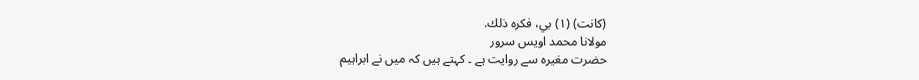(كانت) (١) بي، فكره ذلك.
مولانا محمد اویس سرور
حضرت مغیرہ سے روایت ہے ۔ کہتے ہیں کہ میں نے ابراہیم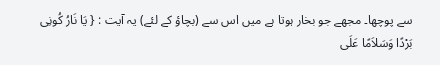سے پوچھا۔ مجھے جو بخار ہوتا ہے میں اس سے (بچاؤ کے لئے) یہ آیت : { یَا نَارُ کُونِی بَرْدًا وَسَلاَمًا عَلَی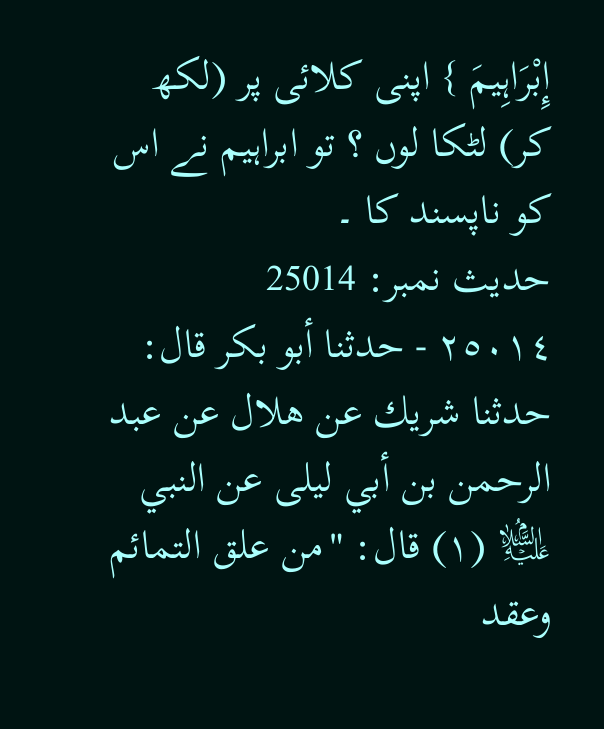إِبْرَاہِیمَ } اپنی کلائی پر (لکھ کر) لٹکا لوں ؟ تو ابراہیم نے اس کو ناپسند کا ۔
حدیث نمبر: 25014
٢٥٠١٤ - حدثنا أبو بكر قال: حدثنا شريك عن هلال عن عبد الرحمن بن أبي ليلى عن النبي ﵇ (١) قال: "من علق التمائم وعقد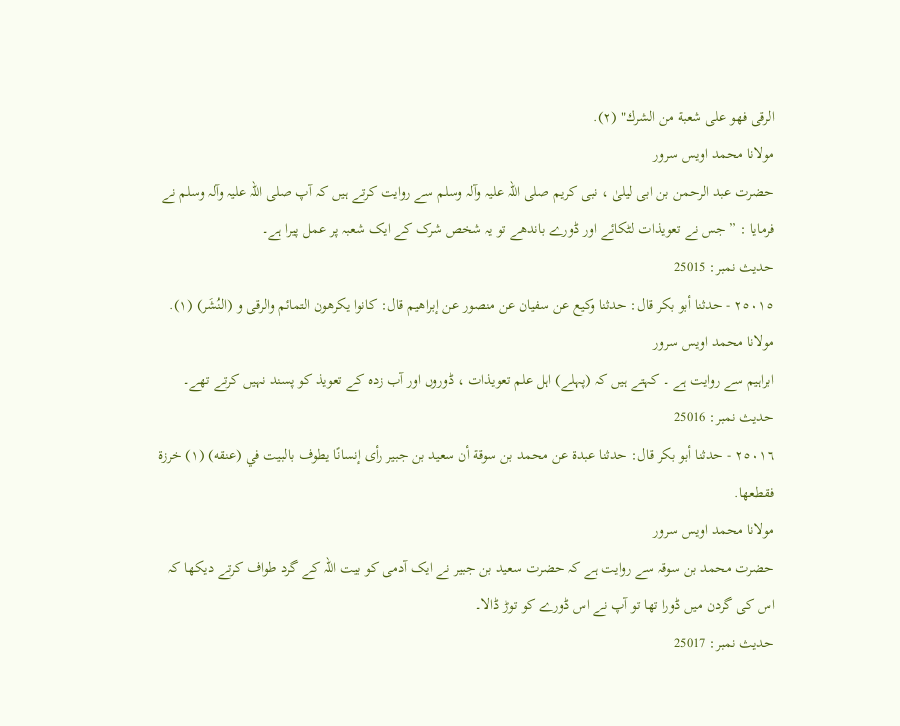الرقى فهو على شعبة من الشرك" (٢).
مولانا محمد اویس سرور
حضرت عبد الرحمن بن ابی لیلیٰ ، نبی کریم صلی اللہ علیہ وآلہ وسلم سے روایت کرتے ہیں کہ آپ صلی اللہ علیہ وآلہ وسلم نے فرمایا : ” جس نے تعویذات لٹکائے اور ڈورے باندھے تو یہ شخص شرک کے ایک شعبہ پر عمل پیرا ہے۔
حدیث نمبر: 25015
٢٥٠١٥ - حدثنا أبو بكر قال: حدثنا وكيع عن سفيان عن منصور عن إبراهيم قال: كانوا يكرهون التمائم والرقى و (النُشَر) (١).
مولانا محمد اویس سرور
ابراہیم سے روایت ہے ۔ کہتے ہیں کہ (پہلے) اہل علم تعویذات ، ڈوروں اور آب زدہ کے تعویذ کو پسند نہیں کرتے تھے۔
حدیث نمبر: 25016
٢٥٠١٦ - حدثنا أبو بكر قال: حدثنا عبدة عن محمد بن سوقة أن سعيد بن جبير رأى إنسانًا يطوف بالبيت في (عنقه) (١) خرزة فقطعها.
مولانا محمد اویس سرور
حضرت محمد بن سوقہ سے روایت ہے کہ حضرت سعید بن جبیر نے ایک آدمی کو بیت اللہ کے گرد طواف کرتے دیکھا کہ اس کی گردن میں ڈورا تھا تو آپ نے اس ڈورے کو توڑ ڈالا۔
حدیث نمبر: 25017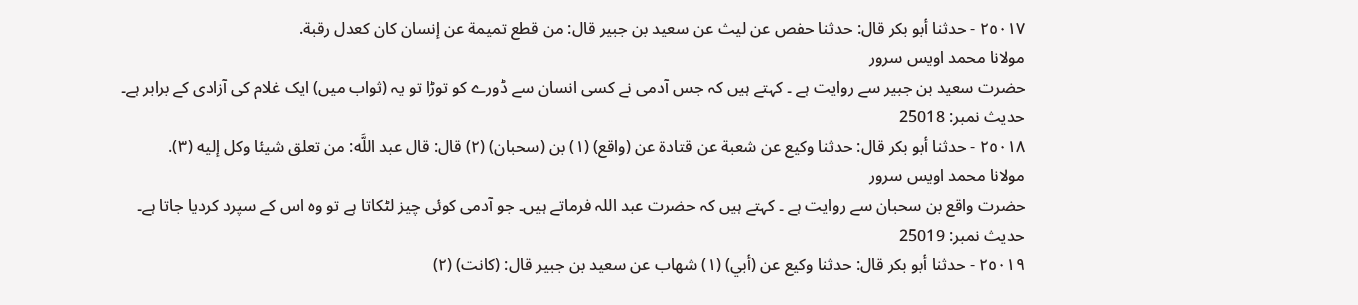٢٥٠١٧ - حدثنا أبو بكر قال: حدثنا حفص عن ليث عن سعيد بن جبير قال: من قطع تميمة عن إنسان كان كعدل رقبة.
مولانا محمد اویس سرور
حضرت سعید بن جبیر سے روایت ہے ۔ کہتے ہیں کہ جس آدمی نے کسی انسان سے ڈورے کو توڑا تو یہ (ثواب میں) ایک غلام کی آزادی کے برابر ہے۔
حدیث نمبر: 25018
٢٥٠١٨ - حدثنا أبو بكر قال: حدثنا وكيع عن شعبة عن قتادة عن (واقع) (١) بن (سحبان) (٢) قال: قال عبد اللَّه: من تعلق شيئا وكل إليه (٣).
مولانا محمد اویس سرور
حضرت واقع بن سحبان سے روایت ہے ۔ کہتے ہیں کہ حضرت عبد اللہ فرماتے ہیں۔ جو آدمی کوئی چیز لٹکاتا ہے تو وہ اس کے سپرد کردیا جاتا ہے۔
حدیث نمبر: 25019
٢٥٠١٩ - حدثنا أبو بكر قال: حدثنا وكيع عن (أبي) (١) شهاب عن سعيد بن جبير قال: (كانت) (٢)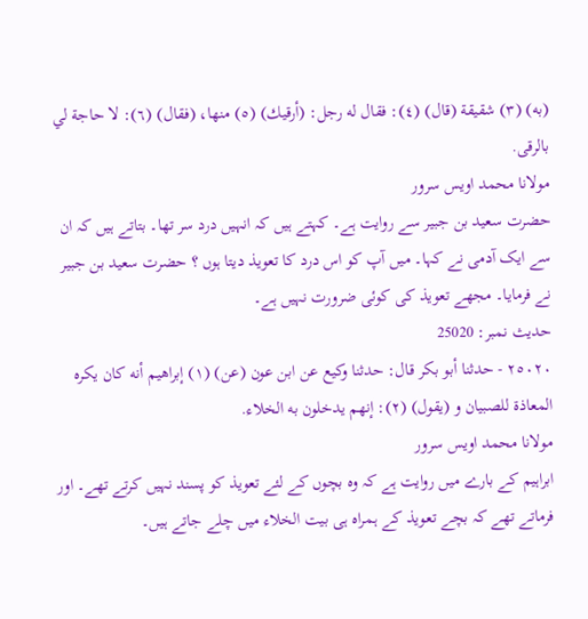(به) (٣) شقيقة (قال) (٤): فقال له رجل: (أرقيك) (٥) منها، (فقال) (٦): لا حاجة لي بالرقى.
مولانا محمد اویس سرور
حضرت سعید بن جبیر سے روایت ہے۔ کہتے ہیں کہ انہیں درد سر تھا۔ بتاتے ہیں کہ ان سے ایک آدمی نے کہا۔ میں آپ کو اس درد کا تعویذ دیتا ہوں ؟ حضرت سعید بن جبیر نے فرمایا۔ مجھے تعویذ کی کوئی ضرورت نہیں ہے۔
حدیث نمبر: 25020
٢٥٠٢٠ - حدثنا أبو بكر قال: حدثنا وكيع عن ابن عون (عن) (١) إبراهيم أنه كان يكره المعاذة للصبيان و (يقول) (٢): إنهم يدخلون به الخلاء.
مولانا محمد اویس سرور
ابراہیم کے بارے میں روایت ہے کہ وہ بچوں کے لئے تعویذ کو پسند نہیں کرتے تھے۔ اور فرماتے تھے کہ بچے تعویذ کے ہمراہ ہی بیت الخلاء میں چلے جاتے ہیں۔